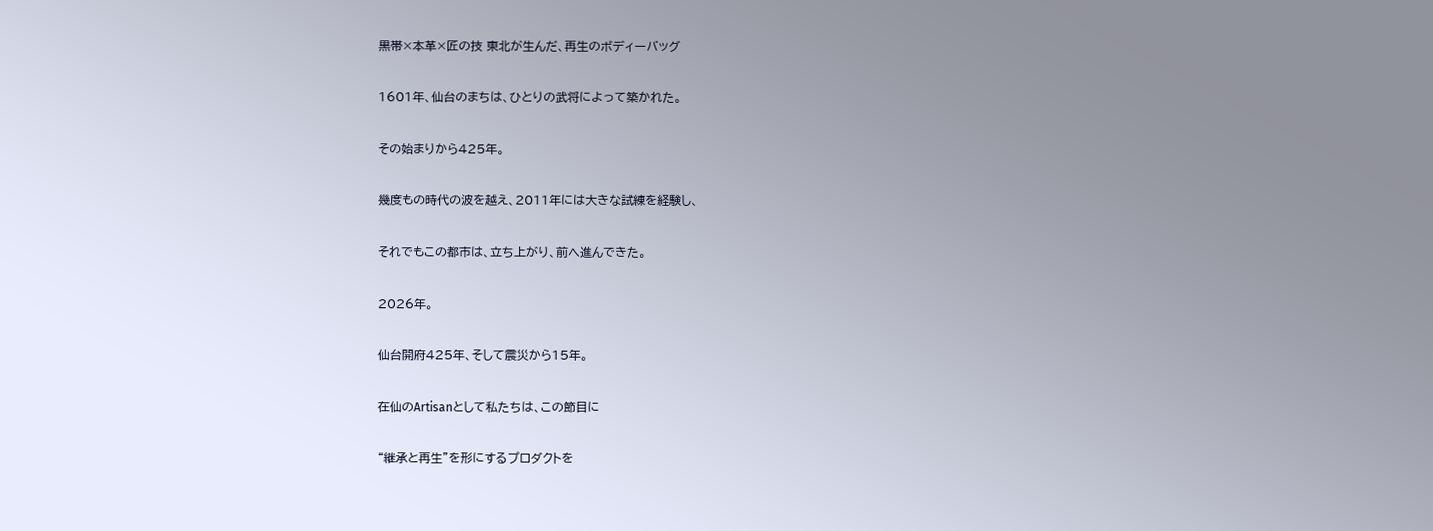黒帯×本革×匠の技 東北が生んだ、再生のボディーバッグ

1601年、仙台のまちは、ひとりの武将によって築かれた。

その始まりから425年。

幾度もの時代の波を越え、2011年には大きな試練を経験し、

それでもこの都市は、立ち上がり、前へ進んできた。

2026年。

仙台開府425年、そして震災から15年。

在仙のArtisanとして私たちは、この節目に

“継承と再生”を形にするプロダクトを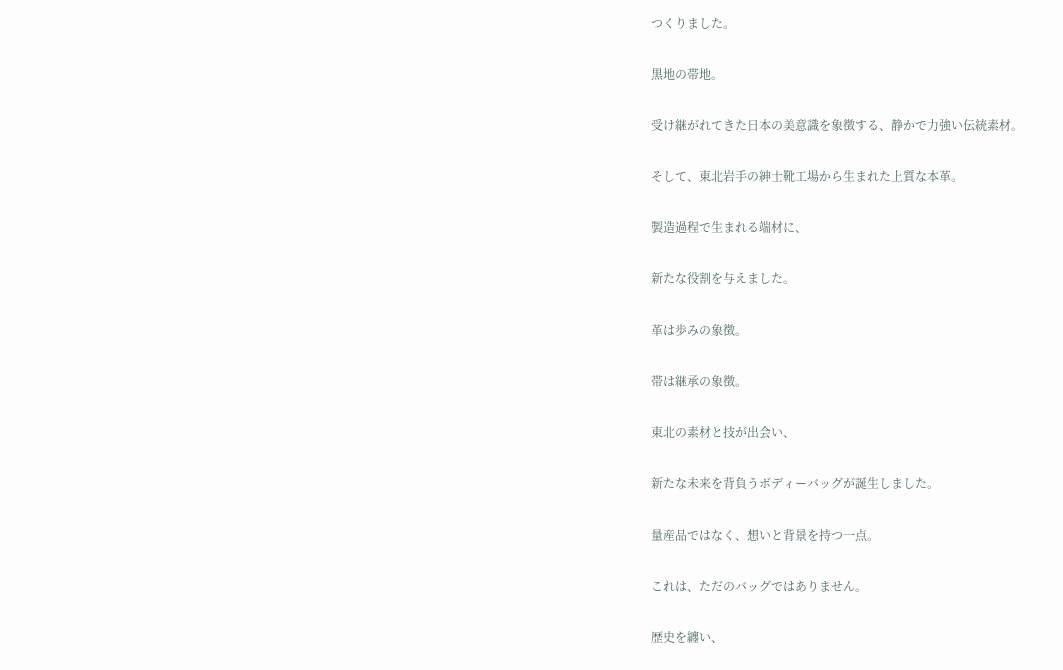つくりました。

黒地の帯地。

受け継がれてきた日本の美意識を象徴する、静かで力強い伝統素材。

そして、東北岩手の紳士靴工場から生まれた上質な本革。

製造過程で生まれる端材に、

新たな役割を与えました。

革は歩みの象徴。

帯は継承の象徴。

東北の素材と技が出会い、

新たな未来を背負うボディーバッグが誕生しました。

量産品ではなく、想いと背景を持つ一点。

これは、ただのバッグではありません。

歴史を纏い、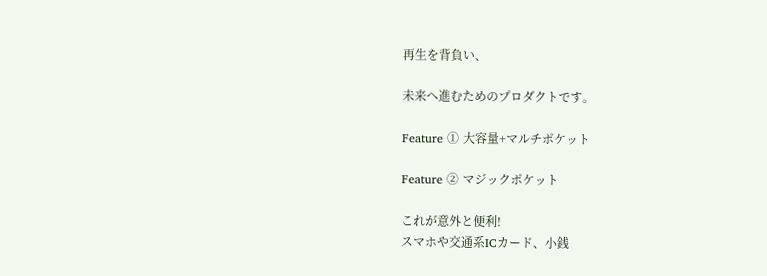再生を背負い、

未来へ進むためのプロダクトです。

Feature ① 大容量+マルチポケット

Feature ② マジックポケット

これが意外と便利!
スマホや交通系ICカード、小銭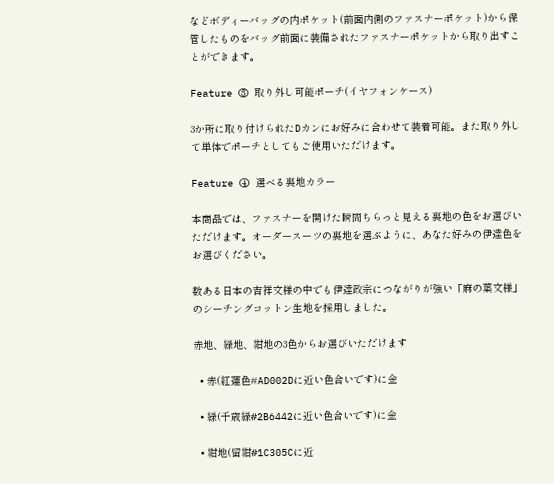などボディーバッグの内ポケット(前面内側のファスナーポケット)から保管したものをバッグ前面に装備されたファスナーポケットから取り出すことができます。

Feature ③ 取り外し可能ポーチ(イヤフォンケース)

3か所に取り付けられたDカンにお好みに合わせて装着可能。また取り外して単体でポーチとしてもご使用いただけます。

Feature ④ 選べる裏地カラー

本商品では、ファスナーを開けた瞬間ちらっと見える裏地の色をお選びいただけます。オーダースーツの裏地を選ぶように、あなた好みの伊達色をお選びください。

数ある日本の吉祥文様の中でも伊達政宗につながりが強い「麻の葉文様」のシーチングコットン生地を採用しました。

赤地、緑地、紺地の3色からお選びいただけます

  • 赤(紅蓮色#AD002Dに近い色合いです)に金

  • 緑(千歳緑#2B6442に近い色合いです)に金

  • 紺地(留紺#1C305Cに近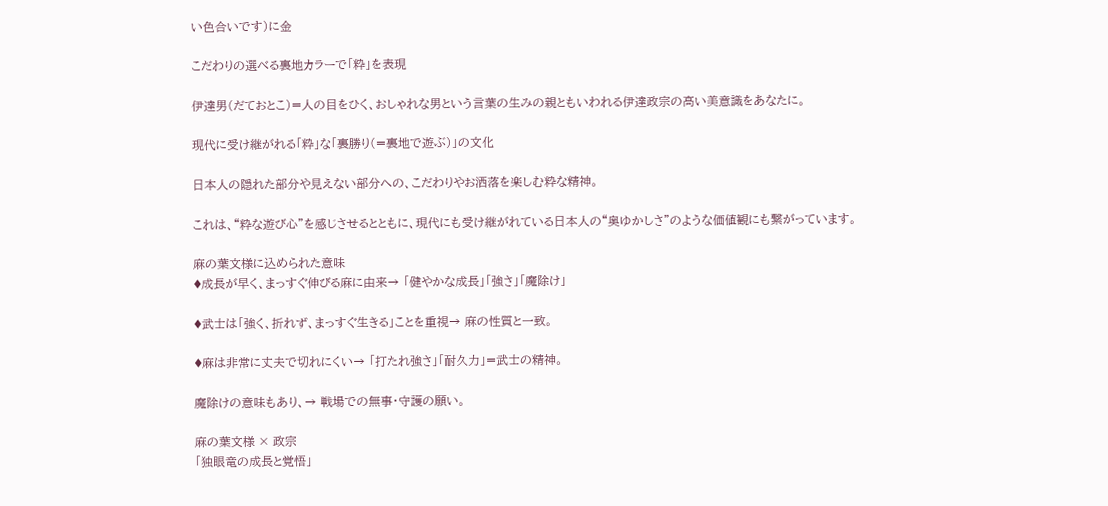い色合いです)に金

こだわりの選べる裏地カラーで「粋」を表現

伊達男(だておとこ)=人の目をひく、おしゃれな男という言葉の生みの親ともいわれる伊達政宗の高い美意識をあなたに。

現代に受け継がれる「粋」な「裏勝り(=裏地で遊ぶ)」の文化

日本人の隠れた部分や見えない部分への、こだわりやお洒落を楽しむ粋な精神。

これは、“粋な遊び心”を感じさせるとともに、現代にも受け継がれている日本人の“奥ゆかしさ”のような価値観にも繋がっています。

麻の葉文様に込められた意味
♦成長が早く、まっすぐ伸びる麻に由来→ 「健やかな成長」「強さ」「魔除け」

♦武士は「強く、折れず、まっすぐ生きる」ことを重視→ 麻の性質と一致。

♦麻は非常に丈夫で切れにくい→ 「打たれ強さ」「耐久力」=武士の精神。

魔除けの意味もあり、→ 戦場での無事・守護の願い。

麻の葉文様 × 政宗
「独眼竜の成長と覚悟」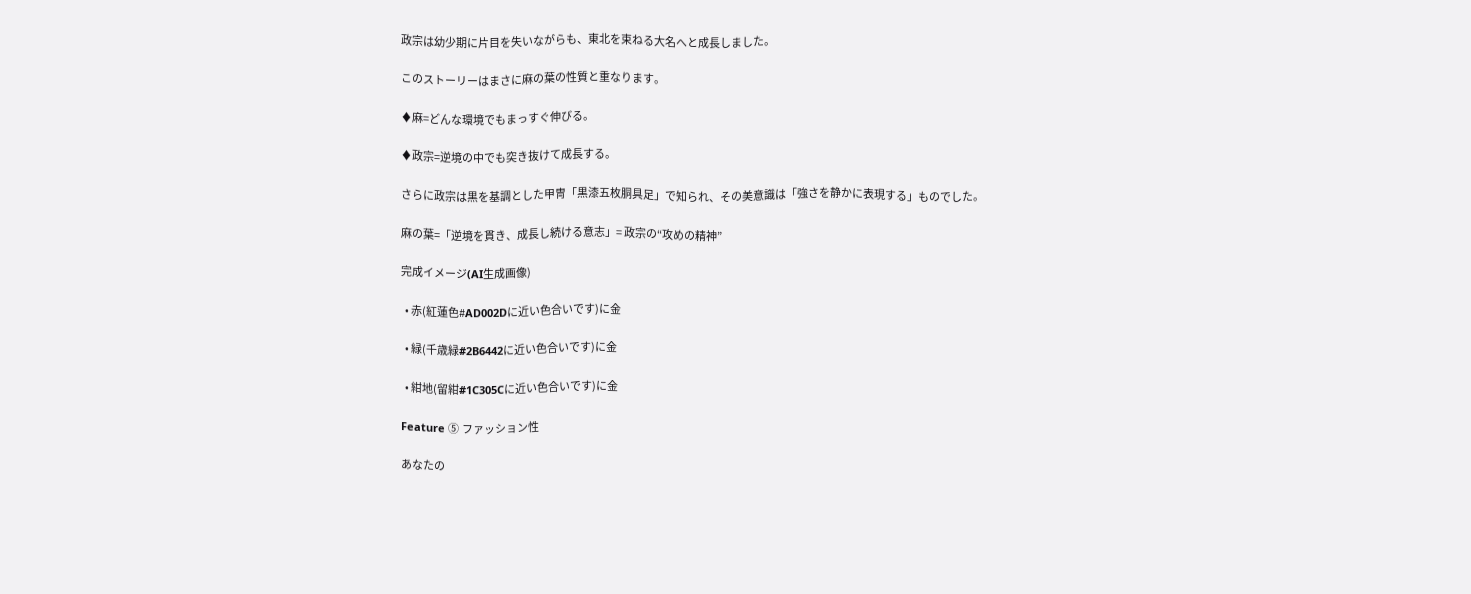政宗は幼少期に片目を失いながらも、東北を束ねる大名へと成長しました。

このストーリーはまさに麻の葉の性質と重なります。

♦麻=どんな環境でもまっすぐ伸びる。

♦政宗=逆境の中でも突き抜けて成長する。

さらに政宗は黒を基調とした甲冑「黒漆五枚胴具足」で知られ、その美意識は「強さを静かに表現する」ものでした。

麻の葉=「逆境を貫き、成長し続ける意志」= 政宗の“攻めの精神”

完成イメージ(AI生成画像)

  • 赤(紅蓮色#AD002Dに近い色合いです)に金

  • 緑(千歳緑#2B6442に近い色合いです)に金

  • 紺地(留紺#1C305Cに近い色合いです)に金

Feature ⑤ ファッション性

あなたの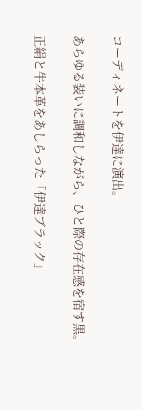コーディネートを伊達に演出。

あらゆる装いに調和しながら、ひと際の存在感を宿す黒。

正絹と牛本革をあしらった「伊達ブラック」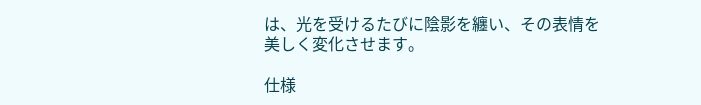は、光を受けるたびに陰影を纏い、その表情を美しく変化させます。

仕様